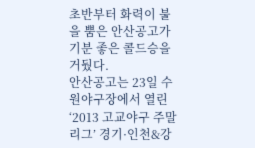초반부터 화력이 불을 뿜은 안산공고가 기분 좋은 콜드승을 거뒀다.
안산공고는 23일 수원야구장에서 열린 ‘2013 고교야구 주말리그’ 경기·인천&강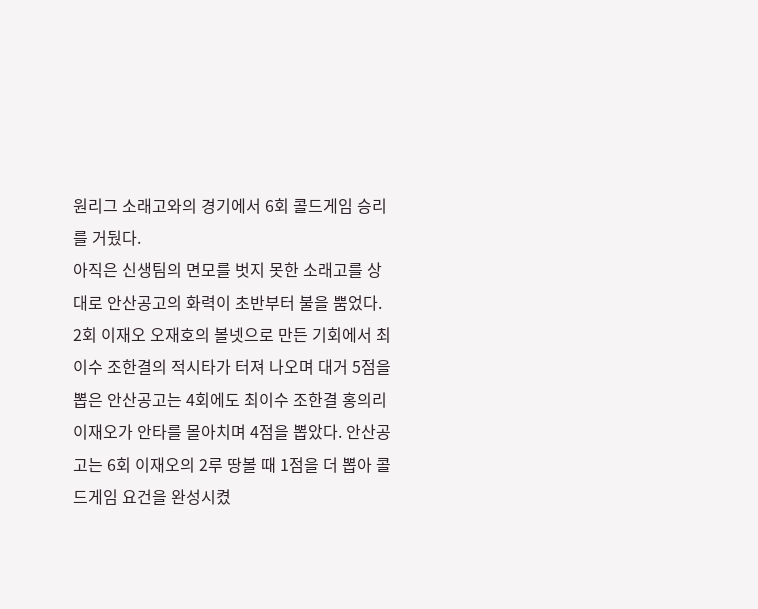원리그 소래고와의 경기에서 6회 콜드게임 승리를 거뒀다.
아직은 신생팀의 면모를 벗지 못한 소래고를 상대로 안산공고의 화력이 초반부터 불을 뿜었다. 2회 이재오 오재호의 볼넷으로 만든 기회에서 최이수 조한결의 적시타가 터져 나오며 대거 5점을 뽑은 안산공고는 4회에도 최이수 조한결 홍의리 이재오가 안타를 몰아치며 4점을 뽑았다. 안산공고는 6회 이재오의 2루 땅볼 때 1점을 더 뽑아 콜드게임 요건을 완성시켰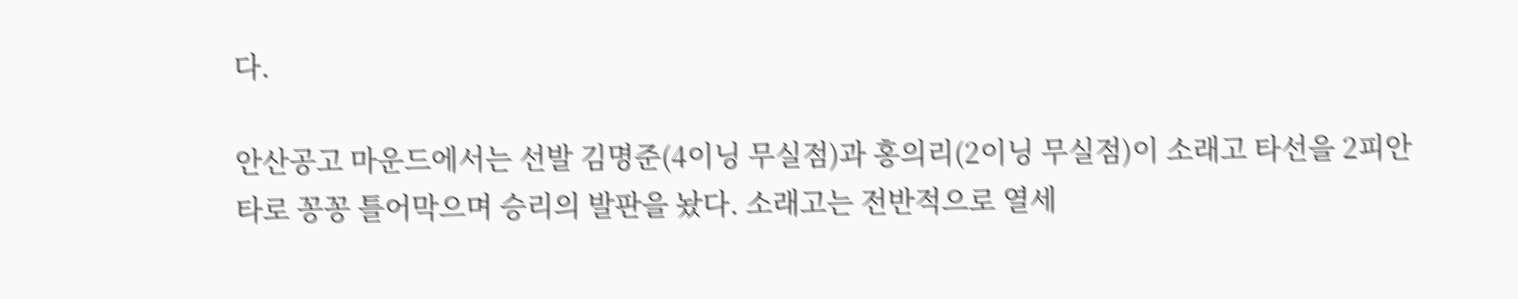다.

안산공고 마운드에서는 선발 김명준(4이닝 무실점)과 홍의리(2이닝 무실점)이 소래고 타선을 2피안타로 꽁꽁 틀어막으며 승리의 발판을 놨다. 소래고는 전반적으로 열세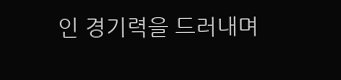인 경기력을 드러내며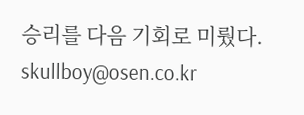승리를 다음 기회로 미뤘다.
skullboy@osen.co.kr